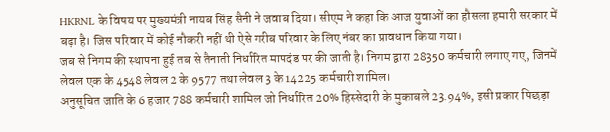HKRNL के विषय पर मुख्यमंत्री नायब सिंह सैनी ने जवाब दिया। सीएम ने कहा कि आज युवाओं का हौसला हमारी सरकार में बढ़ा है। जिस परिवार में कोई नौकरी नहीं थी ऐसे गरीब परिवार के लिए नंबर का प्रावधान किया गया।
जब से निगम की स्थापना हुई तब से तैनाती निर्धारित मापदंड पर की जाती है। निगम द्वारा 28350 कर्मचारी लगाए गए, जिनमें लेवल एक के 4548 लेवल 2 के 9577 तथा लेवल 3 के 14225 कर्मचारी शामिल।
अनुसूचित जाति के 6 हजार 788 कर्मचारी शामिल जो निर्धारित 20% हिस्सेदारी के मुकाबले 23.94%, इसी प्रकार पिछड़ा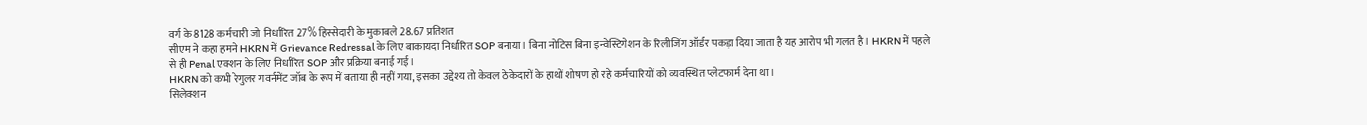वर्ग के 8128 कर्मचारी जो निर्धारित 27% हिस्सेदारी के मुकाबले 28.67 प्रतिशत
सीएम ने कहा हमने HKRN में Grievance Redressal के लिए बाकायदा निर्धारित SOP बनाया। बिना नोटिस बिना इन्वेस्टिगेशन के रिलीजिंग ऑर्डर पकड़ा दिया जाता है यह आरोप भी गलत है। HKRN में पहले से ही Penal एक्शन के लिए निर्धारित SOP और प्रक्रिया बनाई गई।
HKRN को कभी रेगुलर गवर्नमेंट जॉब के रूप में बताया ही नहीं गया, इसका उद्देश्य तो केवल ठेकेदारों के हाथों शोषण हो रहे कर्मचारियों को व्यवस्थित प्लेटफार्म देना था।
सिलेक्शन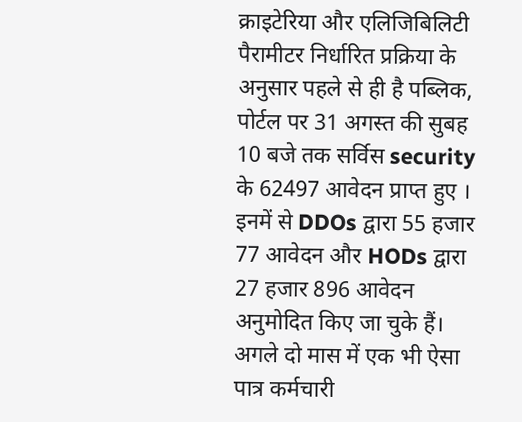क्राइटेरिया और एलिजिबिलिटी पैरामीटर निर्धारित प्रक्रिया के अनुसार पहले से ही है पब्लिक, पोर्टल पर 31 अगस्त की सुबह 10 बजे तक सर्विस security के 62497 आवेदन प्राप्त हुए ।
इनमें से DDOs द्वारा 55 हजार 77 आवेदन और HODs द्वारा 27 हजार 896 आवेदन अनुमोदित किए जा चुके हैं। अगले दो मास में एक भी ऐसा पात्र कर्मचारी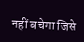नहीं बचेगा जिसे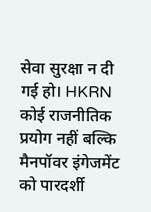सेवा सुरक्षा न दी गई हो। HKRN कोई राजनीतिक प्रयोग नहीं बल्कि मैनपॉवर इंगेजमेंट को पारदर्शी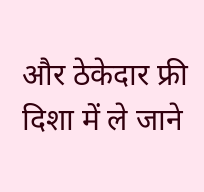और ठेकेदार फ्री दिशा में ले जाने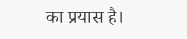का प्रयास है।